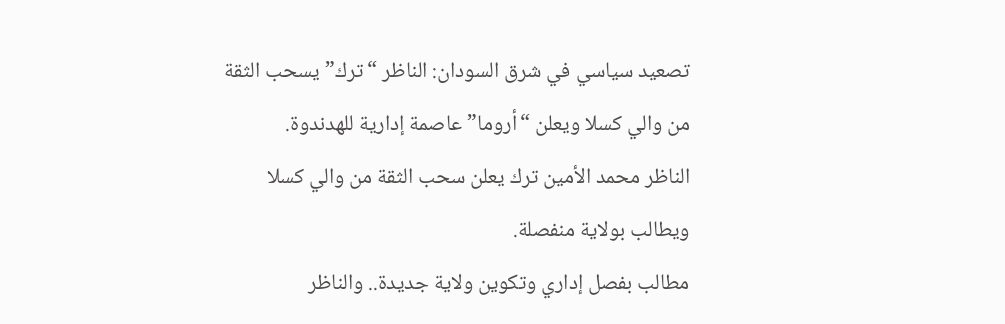تصعيد سياسي في شرق السودان: الناظر “ترك” يسحب الثقة من والي كسلا ويعلن “أروما” عاصمة إدارية للهدندوة.
الناظر محمد الأمين ترك يعلن سحب الثقة من والي كسلا ويطالب بولاية منفصلة.
مطالب بفصل إداري وتكوين ولاية جديدة.. والناظر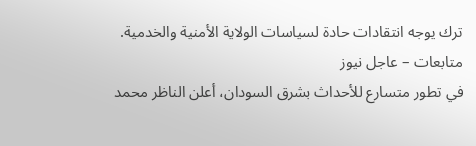ترك يوجه انتقادات حادة لسياسات الولاية الأمنية والخدمية.
متابعات – عاجل نيوز
في تطور متسارع للأحداث بشرق السودان، أعلن الناظر محمد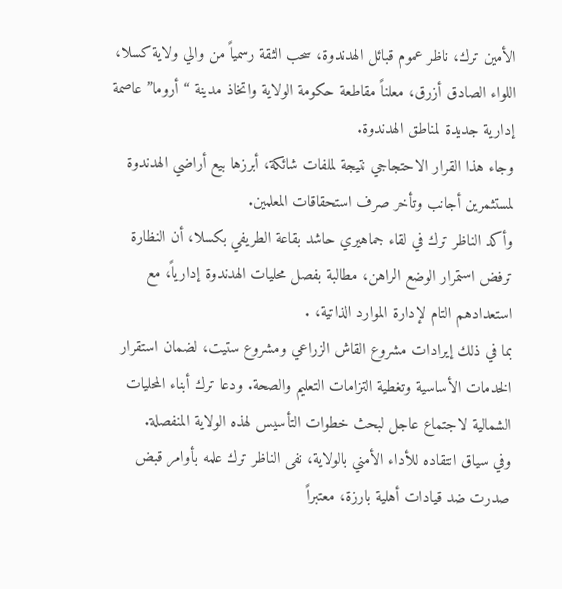الأمين ترك، ناظر عموم قبائل الهدندوة، سحب الثقة رسمياً من والي ولاية كسلا، اللواء الصادق أزرق، معلناً مقاطعة حكومة الولاية واتخاذ مدينة “أروما” عاصمة إدارية جديدة لمناطق الهدندوة.
وجاء هذا القرار الاحتجاجي نتيجة لملفات شائكة، أبرزها بيع أراضي الهدندوة لمستثمرين أجانب وتأخر صرف استحقاقات المعلمين.
وأكد الناظر ترك في لقاء جماهيري حاشد بقاعة الطريفي بكسلا، أن النظارة ترفض استمرار الوضع الراهن، مطالبة بفصل محليات الهدندوة إدارياً، مع استعدادهم التام لإدارة الموارد الذاتية، .
بما في ذلك إيرادات مشروع القاش الزراعي ومشروع ستيت، لضمان استقرار الخدمات الأساسية وتغطية التزامات التعليم والصحة. ودعا ترك أبناء المحليات الشمالية لاجتماع عاجل لبحث خطوات التأسيس لهذه الولاية المنفصلة.
وفي سياق انتقاده للأداء الأمني بالولاية، نفى الناظر ترك علمه بأوامر قبض صدرت ضد قيادات أهلية بارزة، معتبراً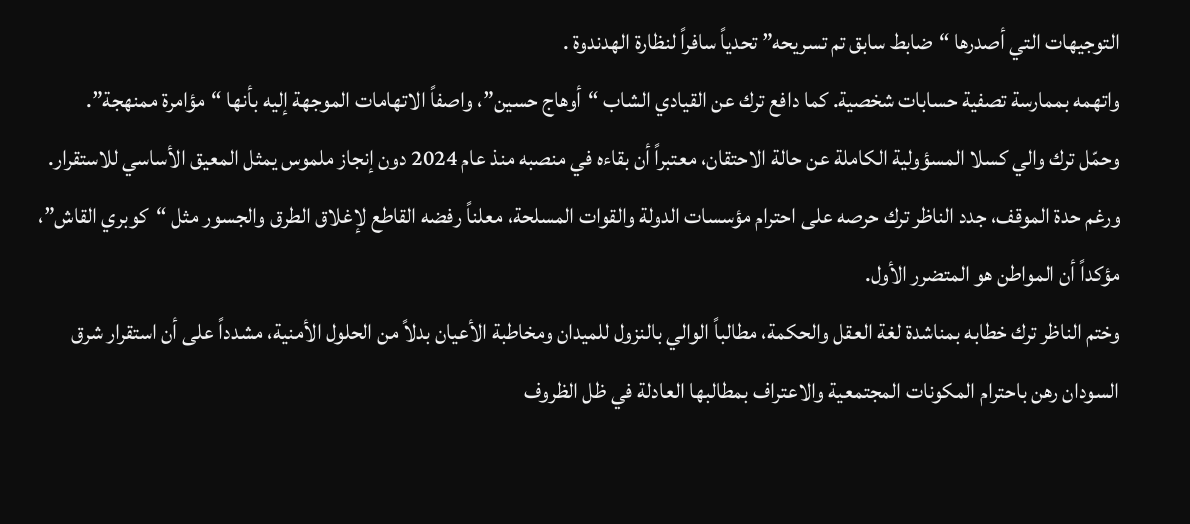التوجيهات التي أصدرها “ضابط سابق تم تسريحه” تحدياً سافراً لنظارة الهدندوة .
واتهمه بممارسة تصفية حسابات شخصية. كما دافع ترك عن القيادي الشاب “أوهاج حسين”، واصفاً الاتهامات الموجهة إليه بأنها “مؤامرة ممنهجة”.
وحمّل ترك والي كسلا المسؤولية الكاملة عن حالة الاحتقان، معتبراً أن بقاءه في منصبه منذ عام 2024 دون إنجاز ملموس يمثل المعيق الأساسي للاستقرار.
ورغم حدة الموقف، جدد الناظر ترك حرصه على احترام مؤسسات الدولة والقوات المسلحة، معلناً رفضه القاطع لإغلاق الطرق والجسور مثل “كوبري القاش”، مؤكداً أن المواطن هو المتضرر الأول.
وختم الناظر ترك خطابه بمناشدة لغة العقل والحكمة، مطالباً الوالي بالنزول للميدان ومخاطبة الأعيان بدلاً من الحلول الأمنية، مشدداً على أن استقرار شرق السودان رهن باحترام المكونات المجتمعية والاعتراف بمطالبها العادلة في ظل الظروف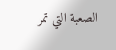الصعبة التي تمر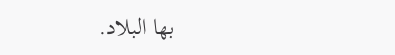بها البلاد.